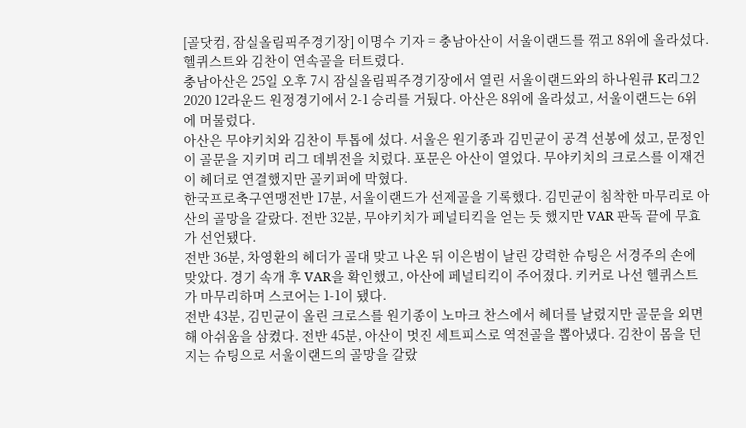[골닷컴, 잠실올림픽주경기장] 이명수 기자 = 충남아산이 서울이랜드를 꺾고 8위에 올라섰다. 헬퀴스트와 김찬이 연속골을 터트렸다.
충남아산은 25일 오후 7시 잠실올림픽주경기장에서 열린 서울이랜드와의 하나원큐 K리그2 2020 12라운드 원정경기에서 2-1 승리를 거뒀다. 아산은 8위에 올라섰고, 서울이랜드는 6위에 머물렀다.
아산은 무야키치와 김찬이 투톱에 섰다. 서울은 원기종과 김민균이 공격 선봉에 섰고, 문정인이 골문을 지키며 리그 데뷔전을 치렀다. 포문은 아산이 열었다. 무야키치의 크로스를 이재건이 헤더로 연결했지만 골키퍼에 막혔다.
한국프로축구연맹전반 17분, 서울이랜드가 선제골을 기록했다. 김민균이 침착한 마무리로 아산의 골망을 갈랐다. 전반 32분, 무야키치가 페널티킥을 얻는 듯 했지만 VAR 판독 끝에 무효가 선언됐다.
전반 36분, 차영환의 헤더가 골대 맞고 나온 뒤 이은범이 날린 강력한 슈팅은 서경주의 손에 맞았다. 경기 속개 후 VAR을 확인했고, 아산에 페널티킥이 주어졌다. 키커로 나선 헬퀴스트가 마무리하며 스코어는 1-1이 됐다.
전반 43분, 김민균이 올린 크로스를 원기종이 노마크 찬스에서 헤더를 날렸지만 골문을 외면해 아쉬움을 삼켰다. 전반 45분, 아산이 멋진 세트피스로 역전골을 뽑아냈다. 김찬이 몸을 던지는 슈팅으로 서울이랜드의 골망을 갈랐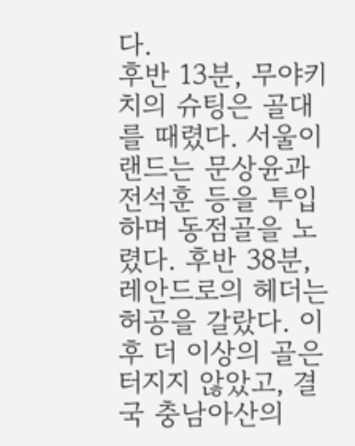다.
후반 13분, 무야키치의 슈팅은 골대를 때렸다. 서울이랜드는 문상윤과 전석훈 등을 투입하며 동점골을 노렸다. 후반 38분, 레안드로의 헤더는 허공을 갈랐다. 이후 더 이상의 골은 터지지 않았고, 결국 충남아산의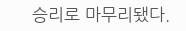승리로 마무리됐다.